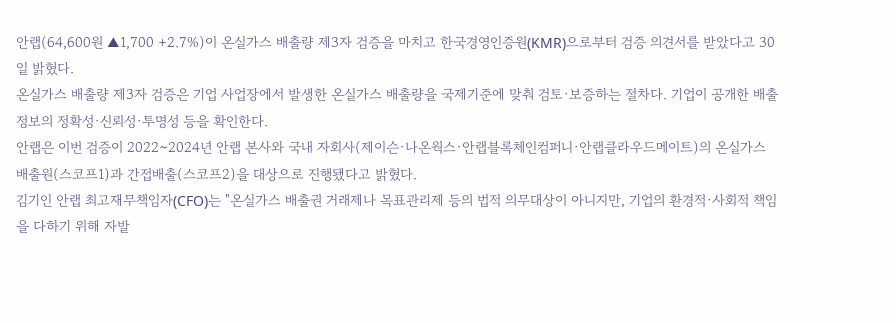안랩(64,600원 ▲1,700 +2.7%)이 온실가스 배출량 제3자 검증을 마치고 한국경영인증원(KMR)으로부터 검증 의견서를 받았다고 30일 밝혔다.
온실가스 배출량 제3자 검증은 기업 사업장에서 발생한 온실가스 배출량을 국제기준에 맞춰 검토·보증하는 절차다. 기업이 공개한 배출정보의 정확성·신뢰성·투명성 등을 확인한다.
안랩은 이번 검증이 2022~2024년 안랩 본사와 국내 자회사(제이슨·나온웍스·안랩블록체인컴퍼니·안랩클라우드메이트)의 온실가스 배출원(스코프1)과 간접배출(스코프2)을 대상으로 진행됐다고 밝혔다.
김기인 안랩 최고재무책임자(CFO)는 "온실가스 배출권 거래제나 목표관리제 등의 법적 의무대상이 아니지만, 기업의 환경적·사회적 책임을 다하기 위해 자발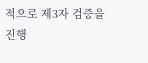적으로 제3자 검증을 진행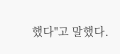했다"고 말했다.